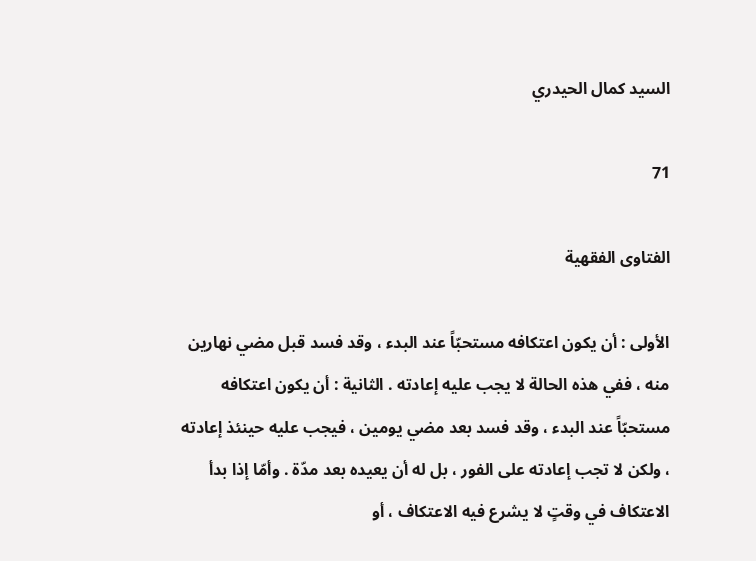السيد كمال الحيدري

71

الفتاوى الفقهية

الأولى : أن يكون اعتكافه مستحبّاً عند البدء ، وقد فسد قبل مضي نهارين منه ، ففي هذه الحالة لا يجب عليه إعادته . الثانية : أن يكون اعتكافه مستحبّاً عند البدء ، وقد فسد بعد مضي يومين ، فيجب عليه حينئذ إعادته ، ولكن لا تجب إعادته على الفور ، بل له أن يعيده بعد مدّة . وأمّا إذا بدأ الاعتكاف في وقتٍ لا يشرع فيه الاعتكاف ، أو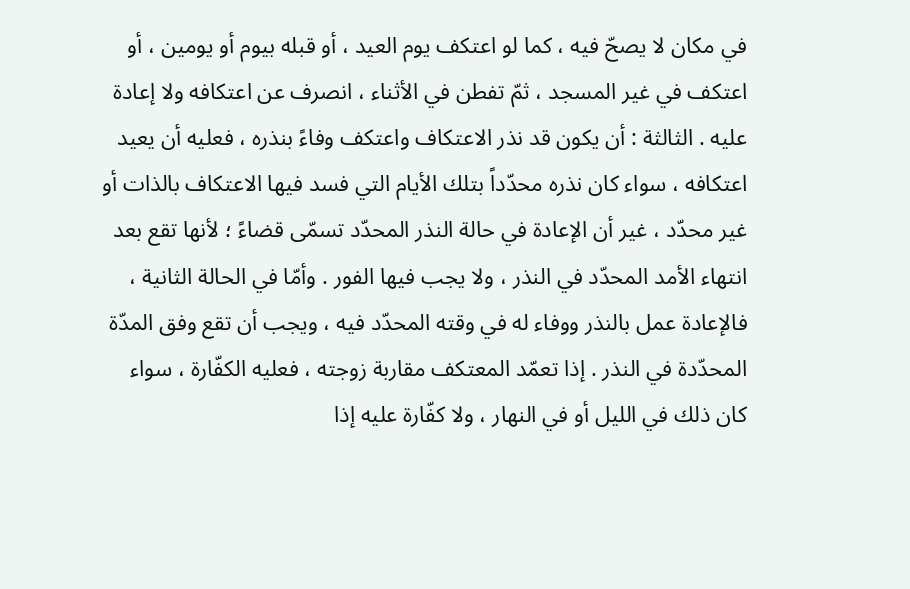في مكان لا يصحّ فيه ، كما لو اعتكف يوم العيد ، أو قبله بيوم أو يومين ، أو اعتكف في غير المسجد ، ثمّ تفطن في الأثناء ، انصرف عن اعتكافه ولا إعادة عليه . الثالثة : أن يكون قد نذر الاعتكاف واعتكف وفاءً بنذره ، فعليه أن يعيد اعتكافه ، سواء كان نذره محدّداً بتلك الأيام التي فسد فيها الاعتكاف بالذات أو غير محدّد ، غير أن الإعادة في حالة النذر المحدّد تسمّى قضاءً ؛ لأنها تقع بعد انتهاء الأمد المحدّد في النذر ، ولا يجب فيها الفور . وأمّا في الحالة الثانية ، فالإعادة عمل بالنذر ووفاء له في وقته المحدّد فيه ، ويجب أن تقع وفق المدّة المحدّدة في النذر . إذا تعمّد المعتكف مقاربة زوجته ، فعليه الكفّارة ، سواء كان ذلك في الليل أو في النهار ، ولا كفّارة عليه إذا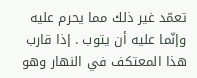تعمّد غير ذلك مما يحرم عليه وإنّما عليه أن يتوب . إذا قارب هذا المعتكف في النهار وهو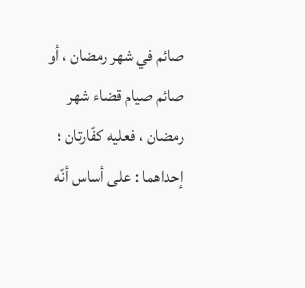صائم في شهر رمضان ، أو صائم صيام قضاء شهر رمضان ، فعليه كفّارتان ؛ إحداهما : على أساس أنّه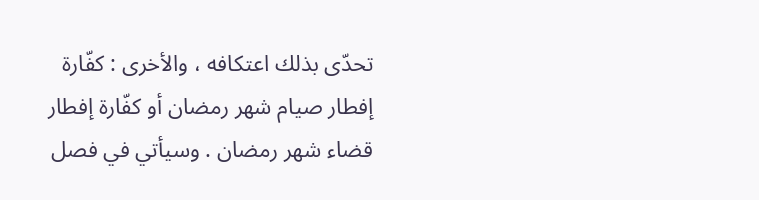تحدّى بذلك اعتكافه ، والأخرى : كفّارة إفطار صيام شهر رمضان أو كفّارة إفطار قضاء شهر رمضان . وسيأتي في فصل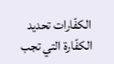الكفّارات تحديد الكفّارة التي تجب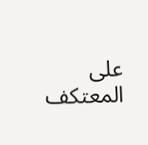على المعتكف